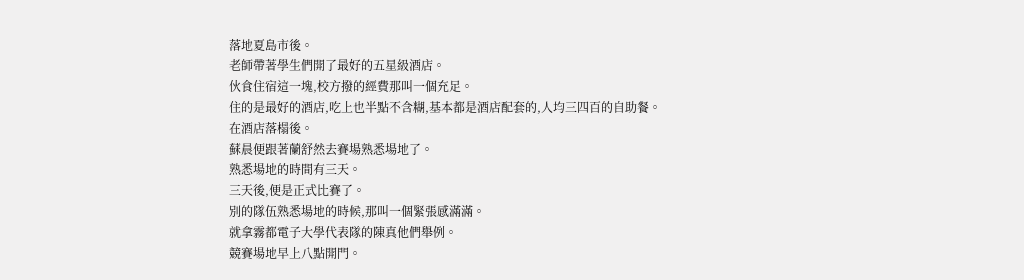落地夏島市後。
老師帶著學生們開了最好的五星級酒店。
伙食住宿這一塊,校方撥的經費那叫一個充足。
住的是最好的酒店,吃上也半點不含糊,基本都是酒店配套的,人均三四百的自助餐。
在酒店落榻後。
蘇晨便跟著蘭舒然去賽場熟悉場地了。
熟悉場地的時間有三天。
三天後,便是正式比賽了。
別的隊伍熟悉場地的時候,那叫一個緊張感滿滿。
就拿霧都電子大學代表隊的陳真他們舉例。
競賽場地早上八點開門。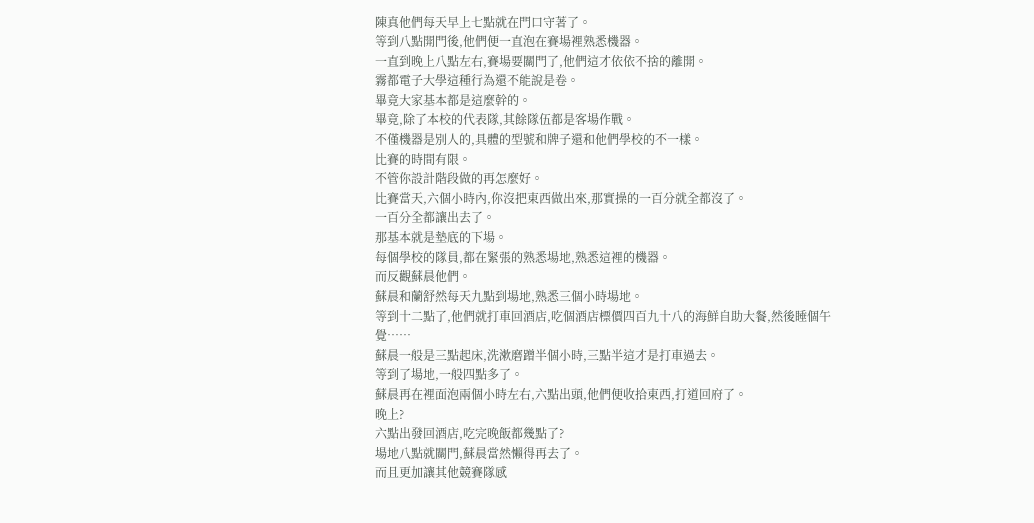陳真他們每天早上七點就在門口守著了。
等到八點開門後,他們便一直泡在賽場裡熟悉機器。
一直到晚上八點左右,賽場要關門了,他們這才依依不捨的離開。
霧都電子大學這種行為還不能說是卷。
畢竟大家基本都是這麼幹的。
畢竟,除了本校的代表隊,其餘隊伍都是客場作戰。
不僅機器是別人的,具體的型號和牌子還和他們學校的不一樣。
比賽的時間有限。
不管你設計階段做的再怎麼好。
比賽當天,六個小時內,你沒把東西做出來,那實操的一百分就全都沒了。
一百分全都讓出去了。
那基本就是墊底的下場。
每個學校的隊員,都在緊張的熟悉場地,熟悉這裡的機器。
而反觀蘇晨他們。
蘇晨和蘭舒然每天九點到場地,熟悉三個小時場地。
等到十二點了,他們就打車回酒店,吃個酒店標價四百九十八的海鮮自助大餐,然後睡個午覺……
蘇晨一般是三點起床,洗漱磨蹭半個小時,三點半這才是打車過去。
等到了場地,一般四點多了。
蘇晨再在裡面泡兩個小時左右,六點出頭,他們便收拾東西,打道回府了。
晚上?
六點出發回酒店,吃完晚飯都幾點了?
場地八點就關門,蘇晨當然懶得再去了。
而且更加讓其他競賽隊感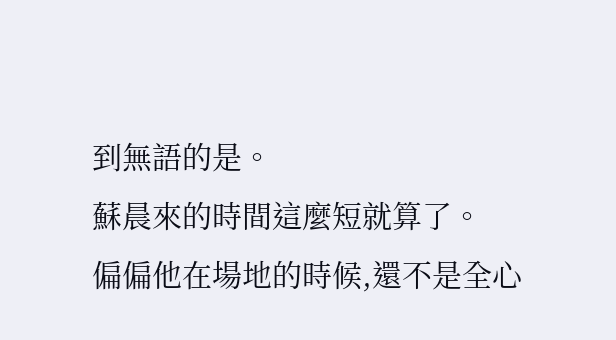到無語的是。
蘇晨來的時間這麼短就算了。
偏偏他在場地的時候,還不是全心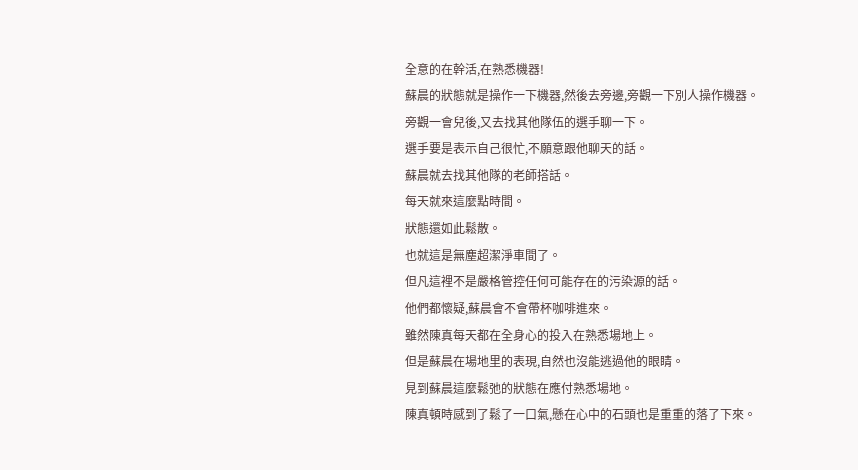全意的在幹活,在熟悉機器!
蘇晨的狀態就是操作一下機器,然後去旁邊,旁觀一下別人操作機器。
旁觀一會兒後,又去找其他隊伍的選手聊一下。
選手要是表示自己很忙,不願意跟他聊天的話。
蘇晨就去找其他隊的老師搭話。
每天就來這麼點時間。
狀態還如此鬆散。
也就這是無塵超潔淨車間了。
但凡這裡不是嚴格管控任何可能存在的污染源的話。
他們都懷疑,蘇晨會不會帶杯咖啡進來。
雖然陳真每天都在全身心的投入在熟悉場地上。
但是蘇晨在場地里的表現,自然也沒能逃過他的眼睛。
見到蘇晨這麼鬆弛的狀態在應付熟悉場地。
陳真頓時感到了鬆了一口氣,懸在心中的石頭也是重重的落了下來。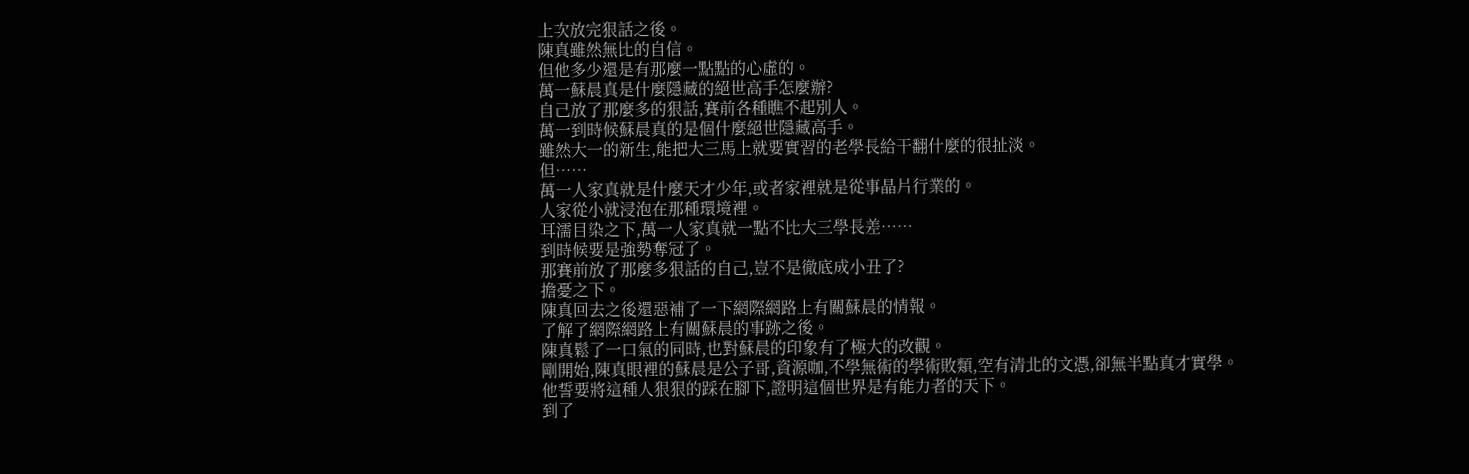上次放完狠話之後。
陳真雖然無比的自信。
但他多少還是有那麼一點點的心虛的。
萬一蘇晨真是什麼隱藏的絕世高手怎麼辦?
自己放了那麼多的狠話,賽前各種瞧不起別人。
萬一到時候蘇晨真的是個什麼絕世隱藏高手。
雖然大一的新生,能把大三馬上就要實習的老學長給干翻什麼的很扯淡。
但……
萬一人家真就是什麼天才少年,或者家裡就是從事晶片行業的。
人家從小就浸泡在那種環境裡。
耳濡目染之下,萬一人家真就一點不比大三學長差……
到時候要是強勢奪冠了。
那賽前放了那麼多狠話的自己,豈不是徹底成小丑了?
擔憂之下。
陳真回去之後還惡補了一下網際網路上有關蘇晨的情報。
了解了網際網路上有關蘇晨的事跡之後。
陳真鬆了一口氣的同時,也對蘇晨的印象有了極大的改觀。
剛開始,陳真眼裡的蘇晨是公子哥,資源咖,不學無術的學術敗類,空有清北的文憑,卻無半點真才實學。
他誓要將這種人狠狠的踩在腳下,證明這個世界是有能力者的天下。
到了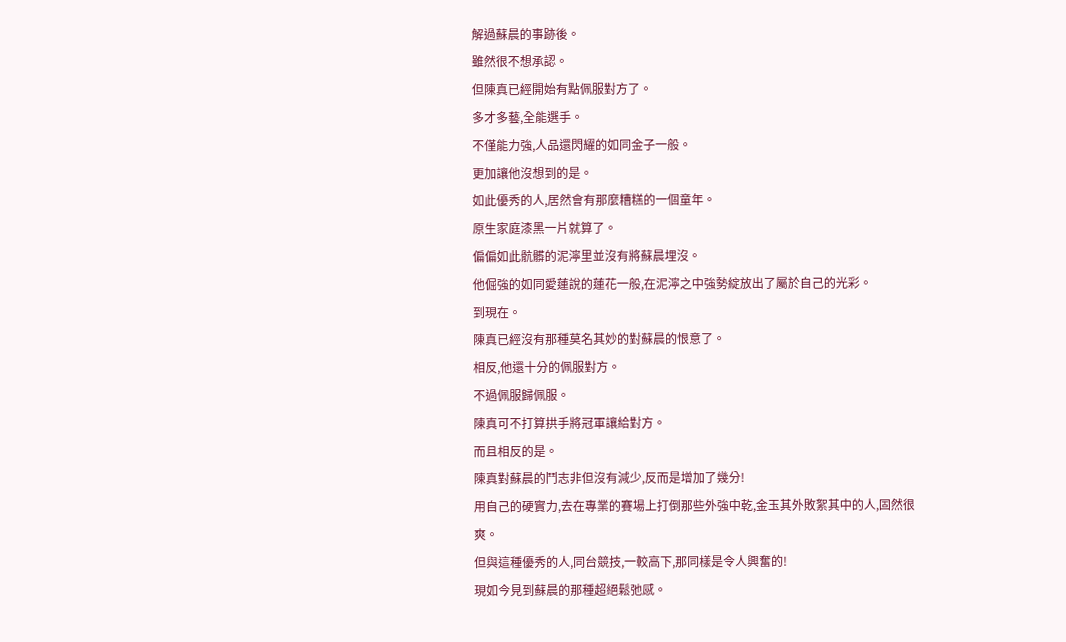解過蘇晨的事跡後。
雖然很不想承認。
但陳真已經開始有點佩服對方了。
多才多藝,全能選手。
不僅能力強,人品還閃耀的如同金子一般。
更加讓他沒想到的是。
如此優秀的人,居然會有那麼糟糕的一個童年。
原生家庭漆黑一片就算了。
偏偏如此骯髒的泥濘里並沒有將蘇晨埋沒。
他倔強的如同愛蓮說的蓮花一般,在泥濘之中強勢綻放出了屬於自己的光彩。
到現在。
陳真已經沒有那種莫名其妙的對蘇晨的恨意了。
相反,他還十分的佩服對方。
不過佩服歸佩服。
陳真可不打算拱手將冠軍讓給對方。
而且相反的是。
陳真對蘇晨的鬥志非但沒有減少,反而是增加了幾分!
用自己的硬實力,去在專業的賽場上打倒那些外強中乾,金玉其外敗絮其中的人,固然很爽。
但與這種優秀的人,同台競技,一較高下,那同樣是令人興奮的!
現如今見到蘇晨的那種超絕鬆弛感。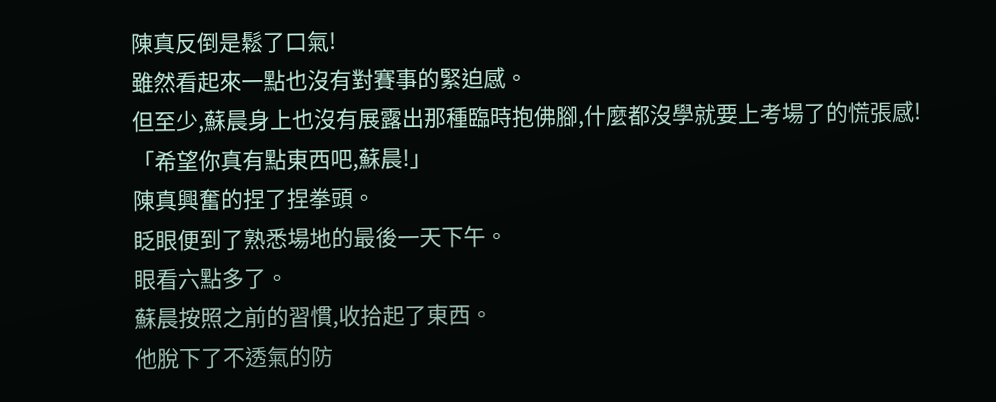陳真反倒是鬆了口氣!
雖然看起來一點也沒有對賽事的緊迫感。
但至少,蘇晨身上也沒有展露出那種臨時抱佛腳,什麼都沒學就要上考場了的慌張感!
「希望你真有點東西吧,蘇晨!」
陳真興奮的捏了捏拳頭。
眨眼便到了熟悉場地的最後一天下午。
眼看六點多了。
蘇晨按照之前的習慣,收拾起了東西。
他脫下了不透氣的防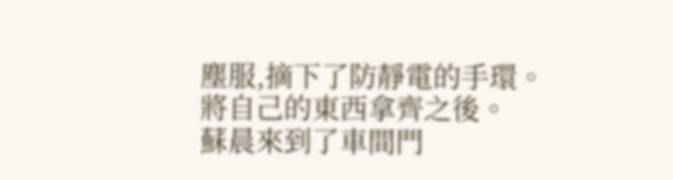塵服,摘下了防靜電的手環。
將自己的東西拿齊之後。
蘇晨來到了車間門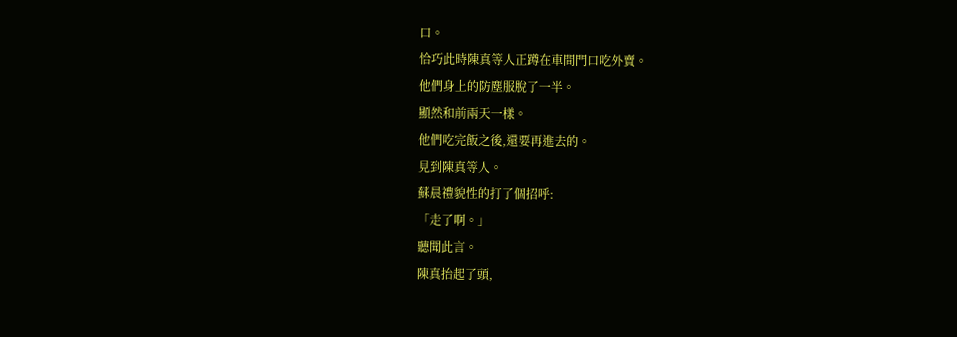口。
恰巧此時陳真等人正蹲在車間門口吃外賣。
他們身上的防塵服脫了一半。
顯然和前兩天一樣。
他們吃完飯之後,還要再進去的。
見到陳真等人。
蘇晨禮貌性的打了個招呼:
「走了啊。」
聽聞此言。
陳真抬起了頭,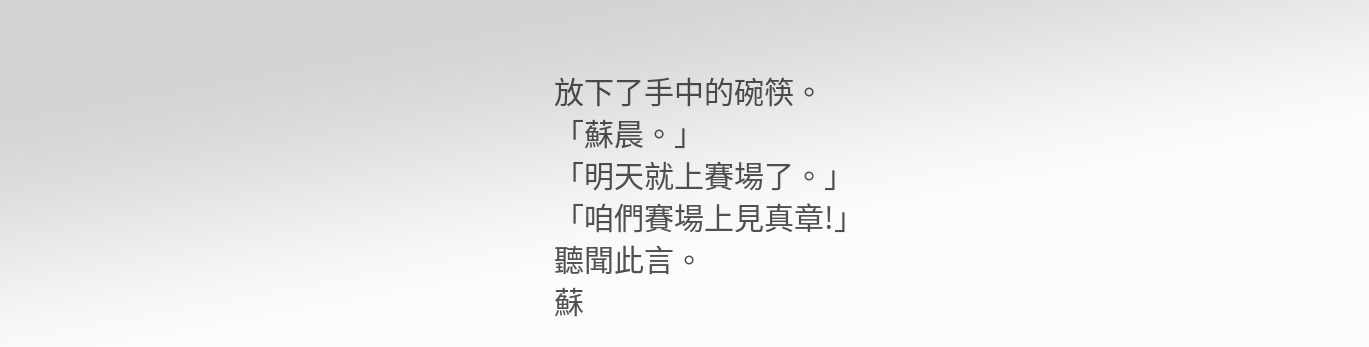放下了手中的碗筷。
「蘇晨。」
「明天就上賽場了。」
「咱們賽場上見真章!」
聽聞此言。
蘇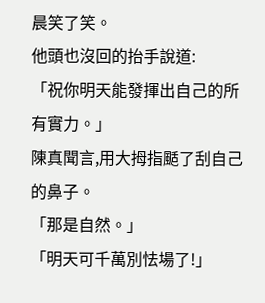晨笑了笑。
他頭也沒回的抬手說道:
「祝你明天能發揮出自己的所有實力。」
陳真聞言,用大拇指颳了刮自己的鼻子。
「那是自然。」
「明天可千萬別怯場了!」